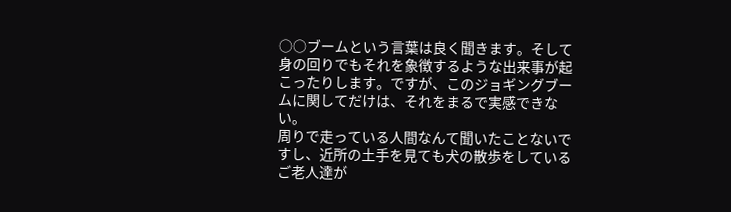○○ブームという言葉は良く聞きます。そして身の回りでもそれを象徴するような出来事が起こったりします。ですが、このジョギングブームに関してだけは、それをまるで実感できない。
周りで走っている人間なんて聞いたことないですし、近所の土手を見ても犬の散歩をしているご老人達が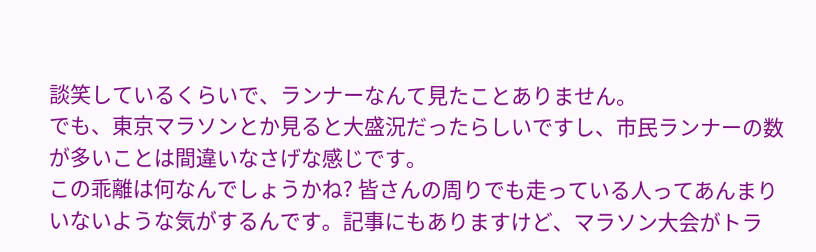談笑しているくらいで、ランナーなんて見たことありません。
でも、東京マラソンとか見ると大盛況だったらしいですし、市民ランナーの数が多いことは間違いなさげな感じです。
この乖離は何なんでしょうかね? 皆さんの周りでも走っている人ってあんまりいないような気がするんです。記事にもありますけど、マラソン大会がトラ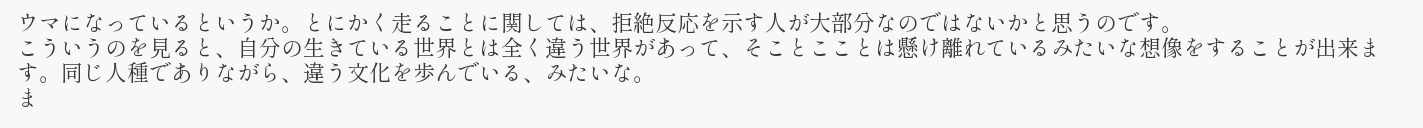ウマになっているというか。とにかく走ることに関しては、拒絶反応を示す人が大部分なのではないかと思うのです。
こういうのを見ると、自分の生きている世界とは全く違う世界があって、そことこことは懸け離れているみたいな想像をすることが出来ます。同じ人種でありながら、違う文化を歩んでいる、みたいな。
ま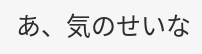あ、気のせいな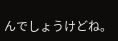んでしょうけどね。